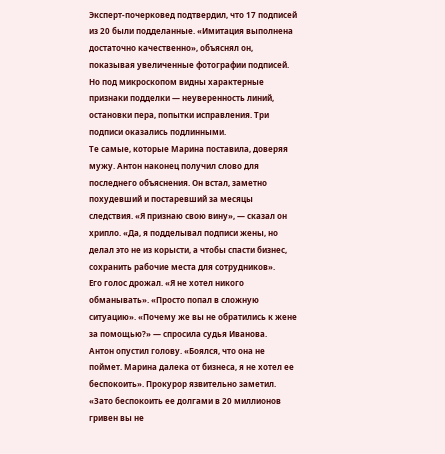Эксперт-почерковед подтвердил, что 17 подписей из 20 были подделанные. «Имитация выполнена достаточно качественно», объяснял он, показывая увеличенные фотографии подписей. Но под микроскопом видны характерные признаки подделки — неуверенность линий, остановки пера, попытки исправления. Три подписи оказались подлинными.
Те самые, которые Марина поставила, доверяя мужу. Антон наконец получил слово для последнего объяснения. Он встал, заметно похудевший и постаревший за месяцы следствия. «Я признаю свою вину», — сказал он хрипло. «Да, я подделывал подписи жены, но делал это не из корысти, а чтобы спасти бизнес, сохранить рабочие места для сотрудников».
Его голос дрожал. «Я не хотел никого обманывать». «Просто попал в сложную ситуацию». «Почему же вы не обратились к жене за помощью?» — спросила судья Иванова.
Антон опустил голову. «Боялся, что она не поймет. Марина далека от бизнеса, я не хотел ее беспокоить». Прокурор язвительно заметил. «Зато беспокоить ее долгами в 20 миллионов гривен вы не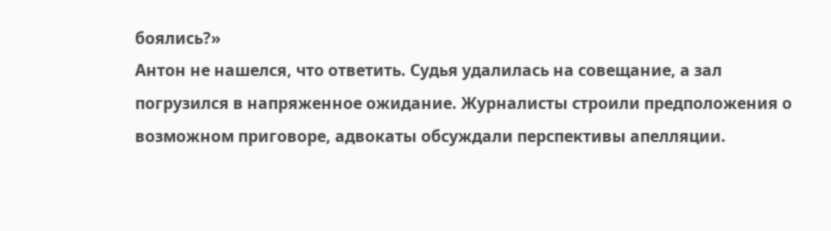боялись?»
Антон не нашелся, что ответить. Судья удалилась на совещание, а зал погрузился в напряженное ожидание. Журналисты строили предположения о возможном приговоре, адвокаты обсуждали перспективы апелляции.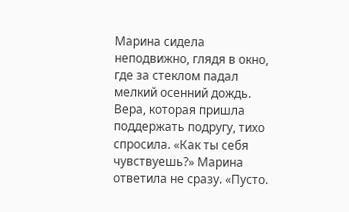Марина сидела неподвижно, глядя в окно, где за стеклом падал мелкий осенний дождь.
Вера, которая пришла поддержать подругу, тихо спросила. «Как ты себя чувствуешь?» Марина ответила не сразу. «Пусто.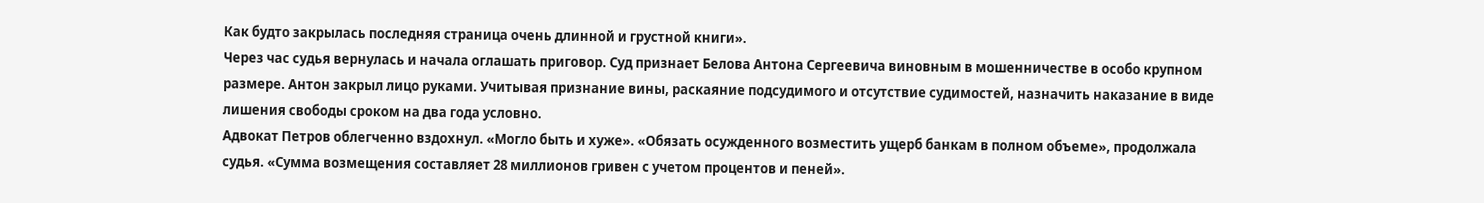Как будто закрылась последняя страница очень длинной и грустной книги».
Через час судья вернулась и начала оглашать приговор. Суд признает Белова Антона Сергеевича виновным в мошенничестве в особо крупном размере. Антон закрыл лицо руками. Учитывая признание вины, раскаяние подсудимого и отсутствие судимостей, назначить наказание в виде лишения свободы сроком на два года условно.
Адвокат Петров облегченно вздохнул. «Могло быть и хуже». «Обязать осужденного возместить ущерб банкам в полном объеме», продолжала судья. «Сумма возмещения составляет 28 миллионов гривен с учетом процентов и пеней».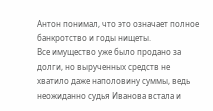Антон понимал, что это означает полное банкротство и годы нищеты.
Все имущество уже было продано за долги, но вырученных средств не хватило даже наполовину суммы, ведь неожиданно судья Иванова встала и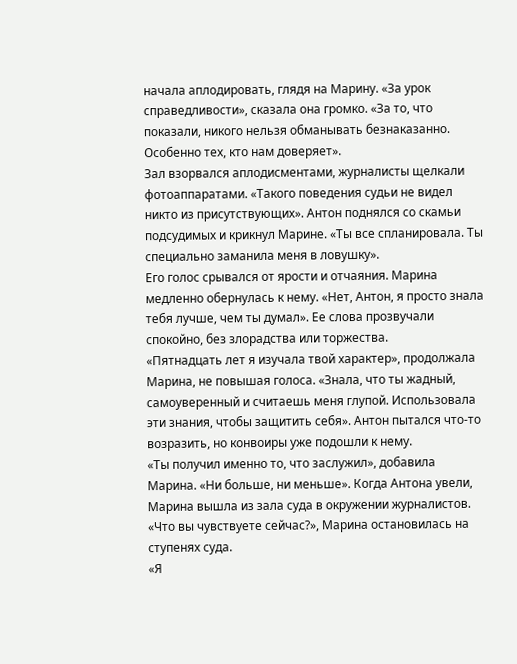начала аплодировать, глядя на Марину. «За урок справедливости», сказала она громко. «За то, что показали, никого нельзя обманывать безнаказанно. Особенно тех, кто нам доверяет».
Зал взорвался аплодисментами, журналисты щелкали фотоаппаратами. «Такого поведения судьи не видел никто из присутствующих». Антон поднялся со скамьи подсудимых и крикнул Марине. «Ты все спланировала. Ты специально заманила меня в ловушку».
Его голос срывался от ярости и отчаяния. Марина медленно обернулась к нему. «Нет, Антон, я просто знала тебя лучше, чем ты думал». Ее слова прозвучали спокойно, без злорадства или торжества.
«Пятнадцать лет я изучала твой характер», продолжала Марина, не повышая голоса. «Знала, что ты жадный, самоуверенный и считаешь меня глупой. Использовала эти знания, чтобы защитить себя». Антон пытался что-то возразить, но конвоиры уже подошли к нему.
«Ты получил именно то, что заслужил», добавила Марина. «Ни больше, ни меньше». Когда Антона увели, Марина вышла из зала суда в окружении журналистов. «Что вы чувствуете сейчас?», Марина остановилась на ступенях суда.
«Я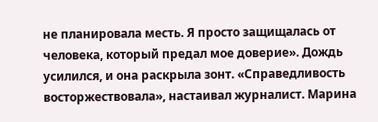не планировала месть. Я просто защищалась от человека, который предал мое доверие». Дождь усилился, и она раскрыла зонт. «Справедливость восторжествовала», настаивал журналист. Марина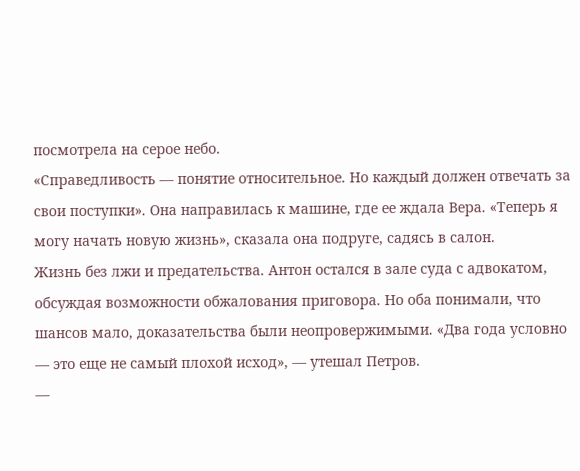посмотрела на серое небо.
«Справедливость — понятие относительное. Но каждый должен отвечать за свои поступки». Она направилась к машине, где ее ждала Вера. «Теперь я могу начать новую жизнь», сказала она подруге, садясь в салон.
Жизнь без лжи и предательства. Антон остался в зале суда с адвокатом, обсуждая возможности обжалования приговора. Но оба понимали, что шансов мало, доказательства были неопровержимыми. «Два года условно — это еще не самый плохой исход», — утешал Петров.
—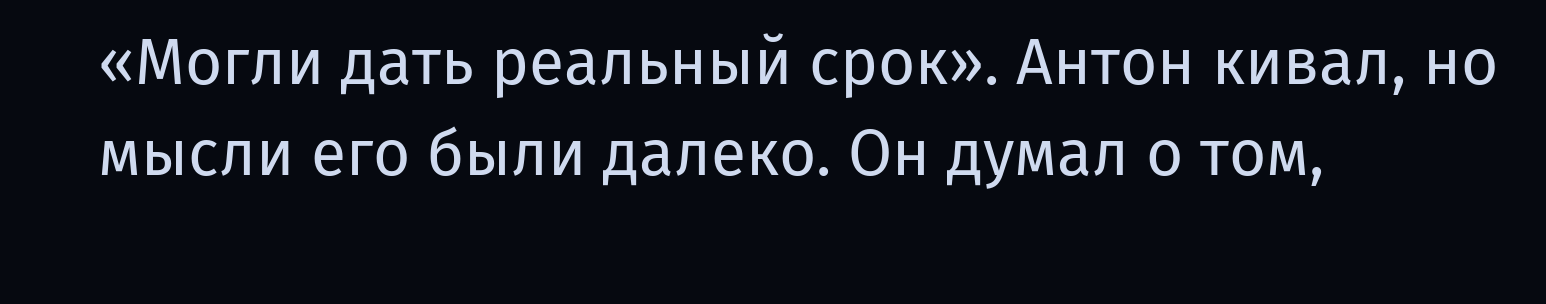«Могли дать реальный срок». Антон кивал, но мысли его были далеко. Он думал о том,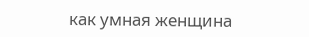как умная женщина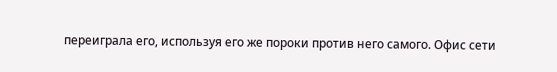переиграла его, используя его же пороки против него самого. Офис сети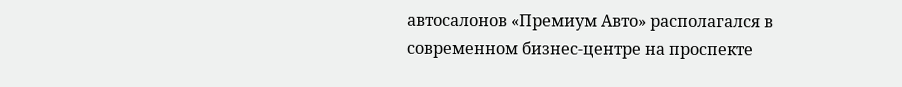автосалонов «Премиум Авто» располагался в современном бизнес-центре на проспекте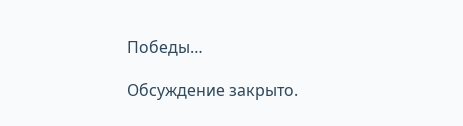Победы…

Обсуждение закрыто.